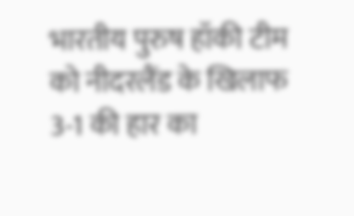भारतीय पुरुष हॉकी टीम को नीदरलैंड के खिलाफ 3-1 की हार का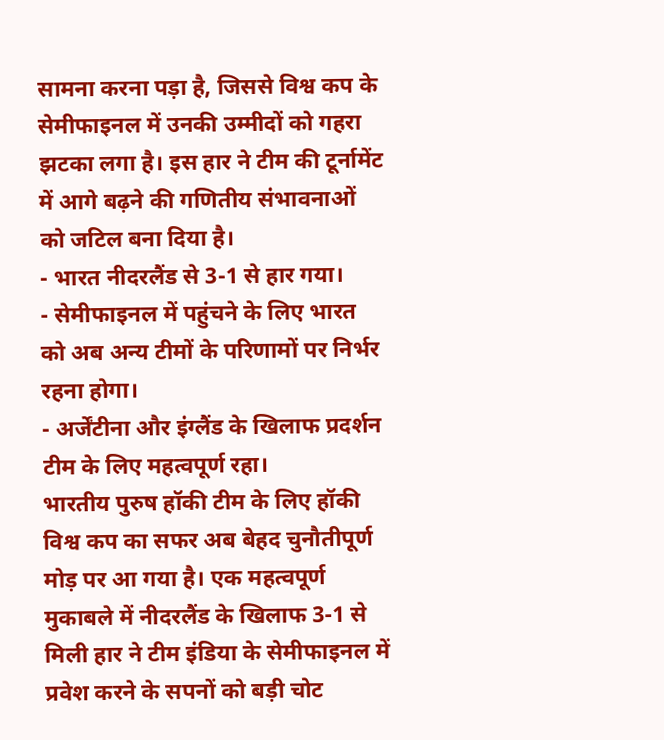सामना करना पड़ा है, जिससे विश्व कप के सेमीफाइनल में उनकी उम्मीदों को गहरा झटका लगा है। इस हार ने टीम की टूर्नामेंट में आगे बढ़ने की गणितीय संभावनाओं को जटिल बना दिया है।
- भारत नीदरलैंड से 3-1 से हार गया।
- सेमीफाइनल में पहुंचने के लिए भारत को अब अन्य टीमों के परिणामों पर निर्भर रहना होगा।
- अर्जेंटीना और इंग्लैंड के खिलाफ प्रदर्शन टीम के लिए महत्वपूर्ण रहा।
भारतीय पुरुष हॉकी टीम के लिए हॉकी विश्व कप का सफर अब बेहद चुनौतीपूर्ण मोड़ पर आ गया है। एक महत्वपूर्ण मुकाबले में नीदरलैंड के खिलाफ 3-1 से मिली हार ने टीम इंडिया के सेमीफाइनल में प्रवेश करने के सपनों को बड़ी चोट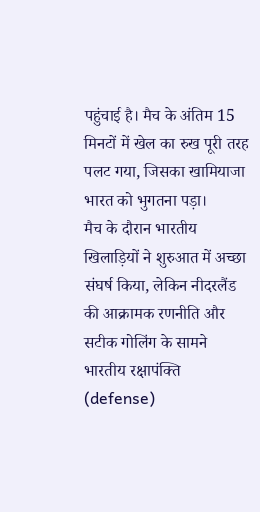पहुंचाई है। मैच के अंतिम 15 मिनटों में खेल का रुख पूरी तरह पलट गया, जिसका खामियाजा भारत को भुगतना पड़ा।
मैच के दौरान भारतीय खिलाड़ियों ने शुरुआत में अच्छा संघर्ष किया, लेकिन नीदरलैंड की आक्रामक रणनीति और सटीक गोलिंग के सामने भारतीय रक्षापंक्ति (defense)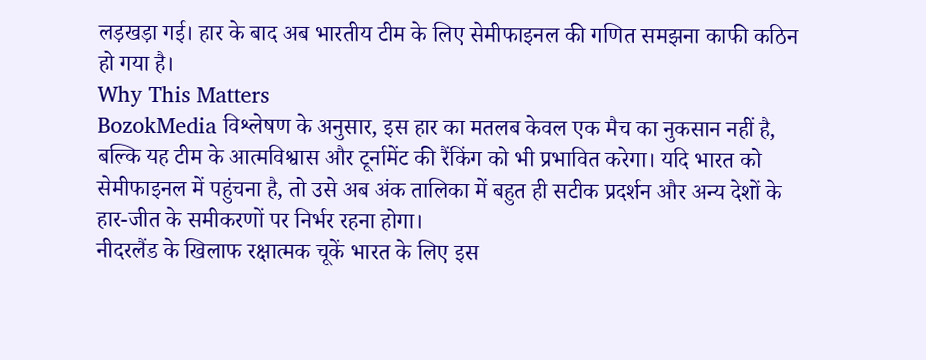लड़खड़ा गई। हार के बाद अब भारतीय टीम के लिए सेमीफाइनल की गणित समझना काफी कठिन हो गया है।
Why This Matters
BozokMedia विश्लेषण के अनुसार, इस हार का मतलब केवल एक मैच का नुकसान नहीं है, बल्कि यह टीम के आत्मविश्वास और टूर्नामेंट की रैंकिंग को भी प्रभावित करेगा। यदि भारत को सेमीफाइनल में पहुंचना है, तो उसे अब अंक तालिका में बहुत ही सटीक प्रदर्शन और अन्य देशों के हार-जीत के समीकरणों पर निर्भर रहना होगा।
नीदरलैंड के खिलाफ रक्षात्मक चूकें भारत के लिए इस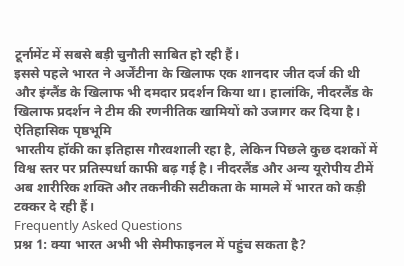टूर्नामेंट में सबसे बड़ी चुनौती साबित हो रही हैं।
इससे पहले भारत ने अर्जेंटीना के खिलाफ एक शानदार जीत दर्ज की थी और इंग्लैंड के खिलाफ भी दमदार प्रदर्शन किया था। हालांकि, नीदरलैंड के खिलाफ प्रदर्शन ने टीम की रणनीतिक खामियों को उजागर कर दिया है।
ऐतिहासिक पृष्ठभूमि
भारतीय हॉकी का इतिहास गौरवशाली रहा है, लेकिन पिछले कुछ दशकों में विश्व स्तर पर प्रतिस्पर्धा काफी बढ़ गई है। नीदरलैंड और अन्य यूरोपीय टीमें अब शारीरिक शक्ति और तकनीकी सटीकता के मामले में भारत को कड़ी टक्कर दे रही हैं।
Frequently Asked Questions
प्रश्न 1: क्या भारत अभी भी सेमीफाइनल में पहुंच सकता है?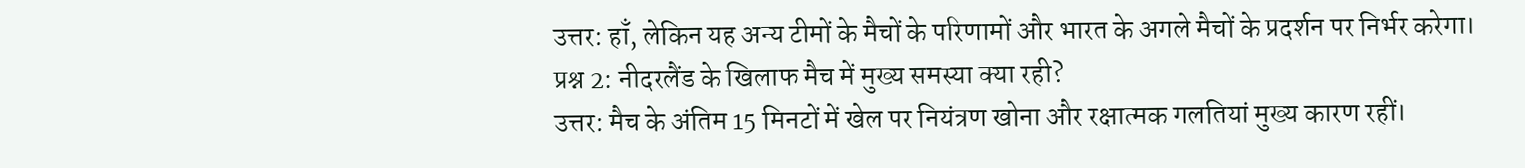उत्तर: हाँ, लेकिन यह अन्य टीमों के मैचों के परिणामों और भारत के अगले मैचों के प्रदर्शन पर निर्भर करेगा।
प्रश्न 2: नीदरलैंड के खिलाफ मैच में मुख्य समस्या क्या रही?
उत्तर: मैच के अंतिम 15 मिनटों में खेल पर नियंत्रण खोना और रक्षात्मक गलतियां मुख्य कारण रहीं।